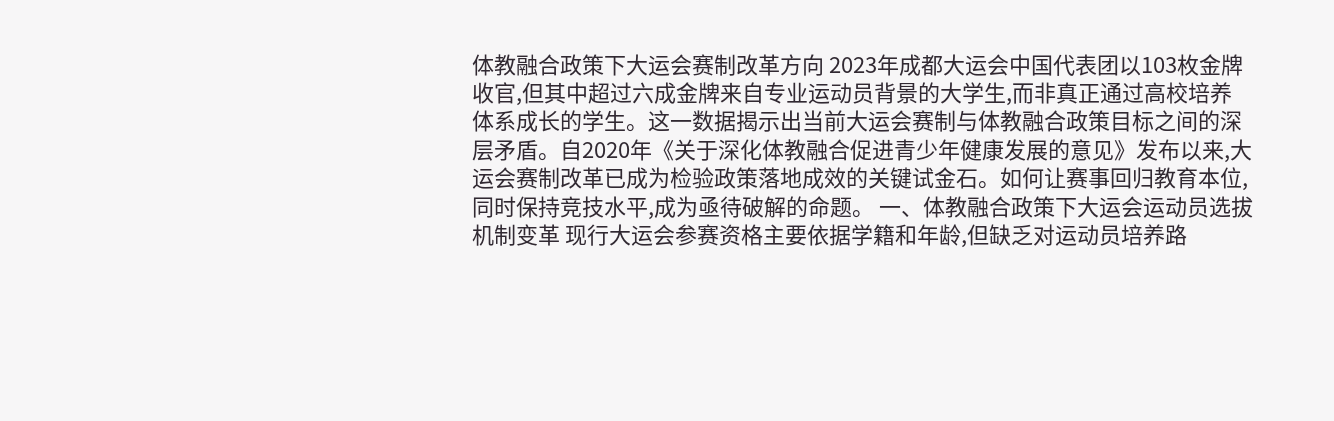体教融合政策下大运会赛制改革方向 2023年成都大运会中国代表团以103枚金牌收官,但其中超过六成金牌来自专业运动员背景的大学生,而非真正通过高校培养体系成长的学生。这一数据揭示出当前大运会赛制与体教融合政策目标之间的深层矛盾。自2020年《关于深化体教融合促进青少年健康发展的意见》发布以来,大运会赛制改革已成为检验政策落地成效的关键试金石。如何让赛事回归教育本位,同时保持竞技水平,成为亟待破解的命题。 一、体教融合政策下大运会运动员选拔机制变革 现行大运会参赛资格主要依据学籍和年龄,但缺乏对运动员培养路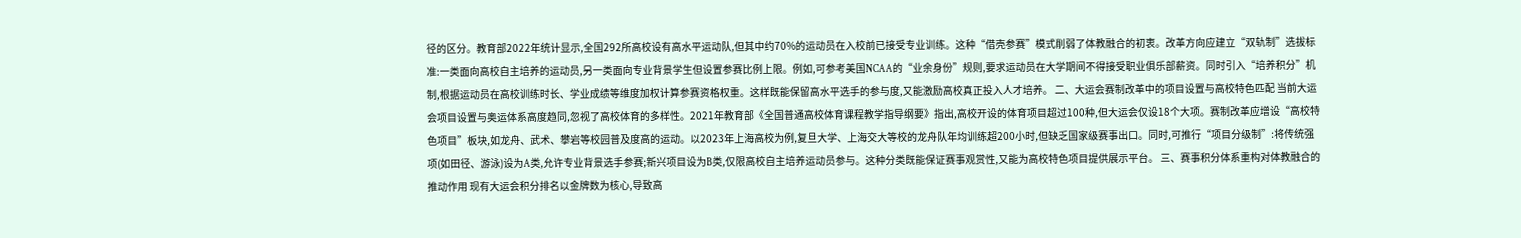径的区分。教育部2022年统计显示,全国292所高校设有高水平运动队,但其中约70%的运动员在入校前已接受专业训练。这种“借壳参赛”模式削弱了体教融合的初衷。改革方向应建立“双轨制”选拔标准:一类面向高校自主培养的运动员,另一类面向专业背景学生但设置参赛比例上限。例如,可参考美国NCAA的“业余身份”规则,要求运动员在大学期间不得接受职业俱乐部薪资。同时引入“培养积分”机制,根据运动员在高校训练时长、学业成绩等维度加权计算参赛资格权重。这样既能保留高水平选手的参与度,又能激励高校真正投入人才培养。 二、大运会赛制改革中的项目设置与高校特色匹配 当前大运会项目设置与奥运体系高度趋同,忽视了高校体育的多样性。2021年教育部《全国普通高校体育课程教学指导纲要》指出,高校开设的体育项目超过100种,但大运会仅设18个大项。赛制改革应增设“高校特色项目”板块,如龙舟、武术、攀岩等校园普及度高的运动。以2023年上海高校为例,复旦大学、上海交大等校的龙舟队年均训练超200小时,但缺乏国家级赛事出口。同时,可推行“项目分级制”:将传统强项(如田径、游泳)设为A类,允许专业背景选手参赛;新兴项目设为B类,仅限高校自主培养运动员参与。这种分类既能保证赛事观赏性,又能为高校特色项目提供展示平台。 三、赛事积分体系重构对体教融合的推动作用 现有大运会积分排名以金牌数为核心,导致高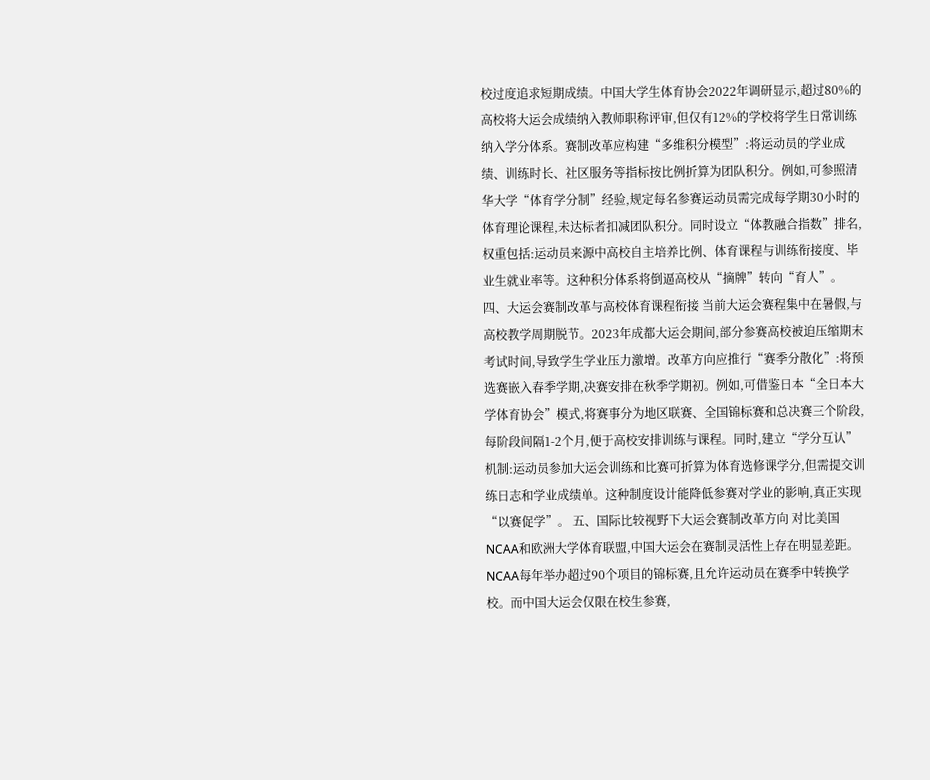校过度追求短期成绩。中国大学生体育协会2022年调研显示,超过80%的高校将大运会成绩纳入教师职称评审,但仅有12%的学校将学生日常训练纳入学分体系。赛制改革应构建“多维积分模型”:将运动员的学业成绩、训练时长、社区服务等指标按比例折算为团队积分。例如,可参照清华大学“体育学分制”经验,规定每名参赛运动员需完成每学期30小时的体育理论课程,未达标者扣减团队积分。同时设立“体教融合指数”排名,权重包括:运动员来源中高校自主培养比例、体育课程与训练衔接度、毕业生就业率等。这种积分体系将倒逼高校从“摘牌”转向“育人”。 四、大运会赛制改革与高校体育课程衔接 当前大运会赛程集中在暑假,与高校教学周期脱节。2023年成都大运会期间,部分参赛高校被迫压缩期末考试时间,导致学生学业压力激增。改革方向应推行“赛季分散化”:将预选赛嵌入春季学期,决赛安排在秋季学期初。例如,可借鉴日本“全日本大学体育协会”模式,将赛事分为地区联赛、全国锦标赛和总决赛三个阶段,每阶段间隔1-2个月,便于高校安排训练与课程。同时,建立“学分互认”机制:运动员参加大运会训练和比赛可折算为体育选修课学分,但需提交训练日志和学业成绩单。这种制度设计能降低参赛对学业的影响,真正实现“以赛促学”。 五、国际比较视野下大运会赛制改革方向 对比美国NCAA和欧洲大学体育联盟,中国大运会在赛制灵活性上存在明显差距。NCAA每年举办超过90个项目的锦标赛,且允许运动员在赛季中转换学校。而中国大运会仅限在校生参赛,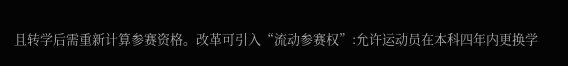且转学后需重新计算参赛资格。改革可引入“流动参赛权”:允许运动员在本科四年内更换学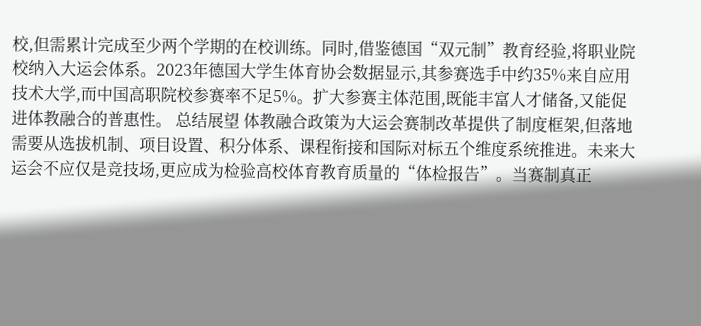校,但需累计完成至少两个学期的在校训练。同时,借鉴德国“双元制”教育经验,将职业院校纳入大运会体系。2023年德国大学生体育协会数据显示,其参赛选手中约35%来自应用技术大学,而中国高职院校参赛率不足5%。扩大参赛主体范围,既能丰富人才储备,又能促进体教融合的普惠性。 总结展望 体教融合政策为大运会赛制改革提供了制度框架,但落地需要从选拔机制、项目设置、积分体系、课程衔接和国际对标五个维度系统推进。未来大运会不应仅是竞技场,更应成为检验高校体育教育质量的“体检报告”。当赛制真正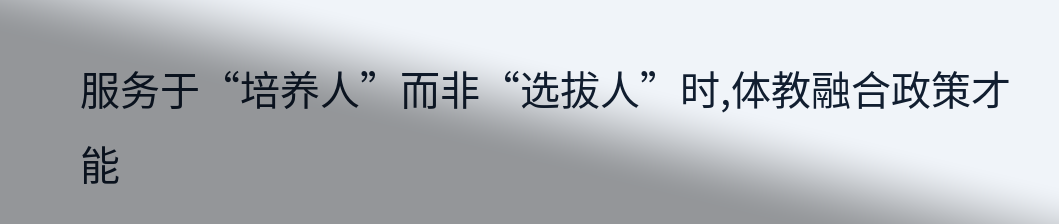服务于“培养人”而非“选拔人”时,体教融合政策才能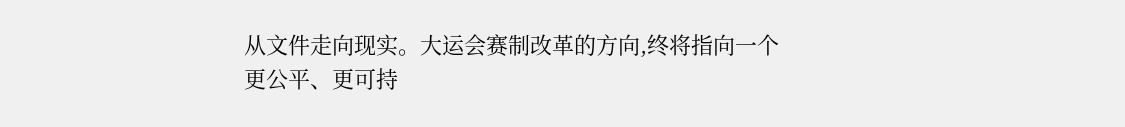从文件走向现实。大运会赛制改革的方向,终将指向一个更公平、更可持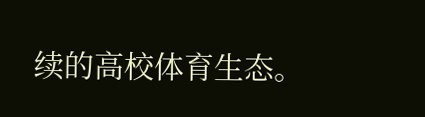续的高校体育生态。